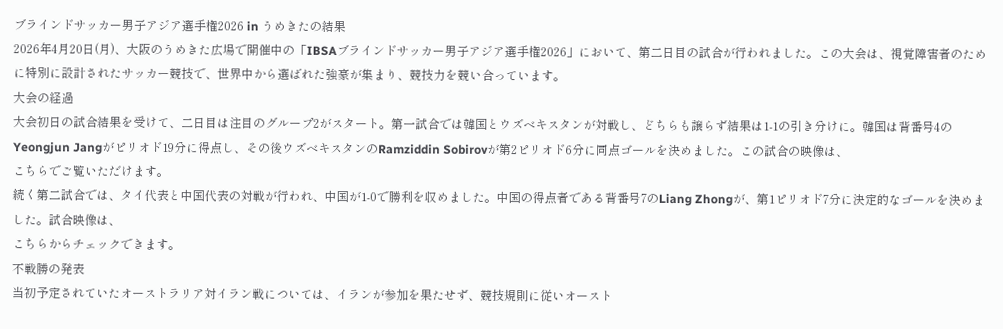ブラインドサッカー男子アジア選手権2026 in うめきたの結果
2026年4月20日(月)、大阪のうめきた広場で開催中の「IBSAブラインドサッカー男子アジア選手権2026」において、第二日目の試合が行われました。この大会は、視覚障害者のために特別に設計されたサッカー競技で、世界中から選ばれた強豪が集まり、競技力を競い合っています。
大会の経過
大会初日の試合結果を受けて、二日目は注目のグループ2がスタート。第一試合では韓国とウズベキスタンが対戦し、どちらも譲らず結果は1-1の引き分けに。韓国は背番号4のYeongjun Jangがピリオド19分に得点し、その後ウズベキスタンのRamziddin Sobirovが第2ピリオド6分に同点ゴールを決めました。この試合の映像は、
こちらでご覧いただけます。
続く第二試合では、タイ代表と中国代表の対戦が行われ、中国が1-0で勝利を収めました。中国の得点者である背番号7のLiang Zhongが、第1ピリオド7分に決定的なゴールを決めました。試合映像は、
こちらからチェックできます。
不戦勝の発表
当初予定されていたオーストラリア対イラン戦については、イランが参加を果たせず、競技規則に従いオースト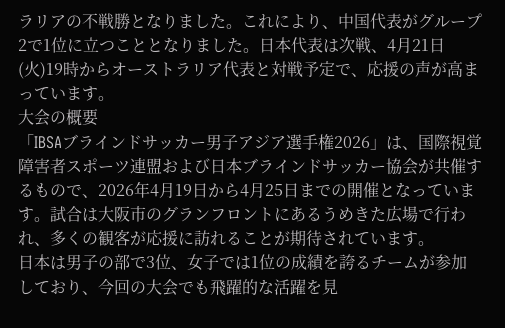ラリアの不戦勝となりました。これにより、中国代表がグループ2で1位に立つこととなりました。日本代表は次戦、4月21日(火)19時からオーストラリア代表と対戦予定で、応援の声が高まっています。
大会の概要
「IBSAブラインドサッカー男子アジア選手権2026」は、国際視覚障害者スポーツ連盟および日本ブラインドサッカー協会が共催するもので、2026年4月19日から4月25日までの開催となっています。試合は大阪市のグランフロントにあるうめきた広場で行われ、多くの観客が応援に訪れることが期待されています。
日本は男子の部で3位、女子では1位の成績を誇るチームが参加しており、今回の大会でも飛躍的な活躍を見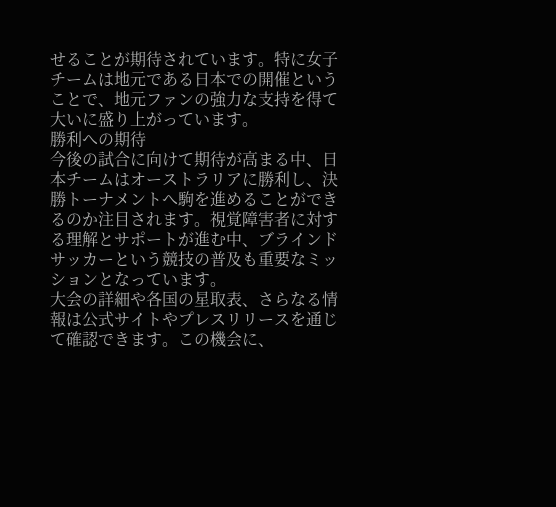せることが期待されています。特に女子チームは地元である日本での開催ということで、地元ファンの強力な支持を得て大いに盛り上がっています。
勝利への期待
今後の試合に向けて期待が高まる中、日本チームはオーストラリアに勝利し、決勝トーナメントへ駒を進めることができるのか注目されます。視覚障害者に対する理解とサポートが進む中、ブラインドサッカーという競技の普及も重要なミッションとなっています。
大会の詳細や各国の星取表、さらなる情報は公式サイトやプレスリリースを通じて確認できます。この機会に、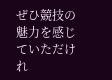ぜひ競技の魅力を感じていただけれ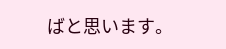ばと思います。